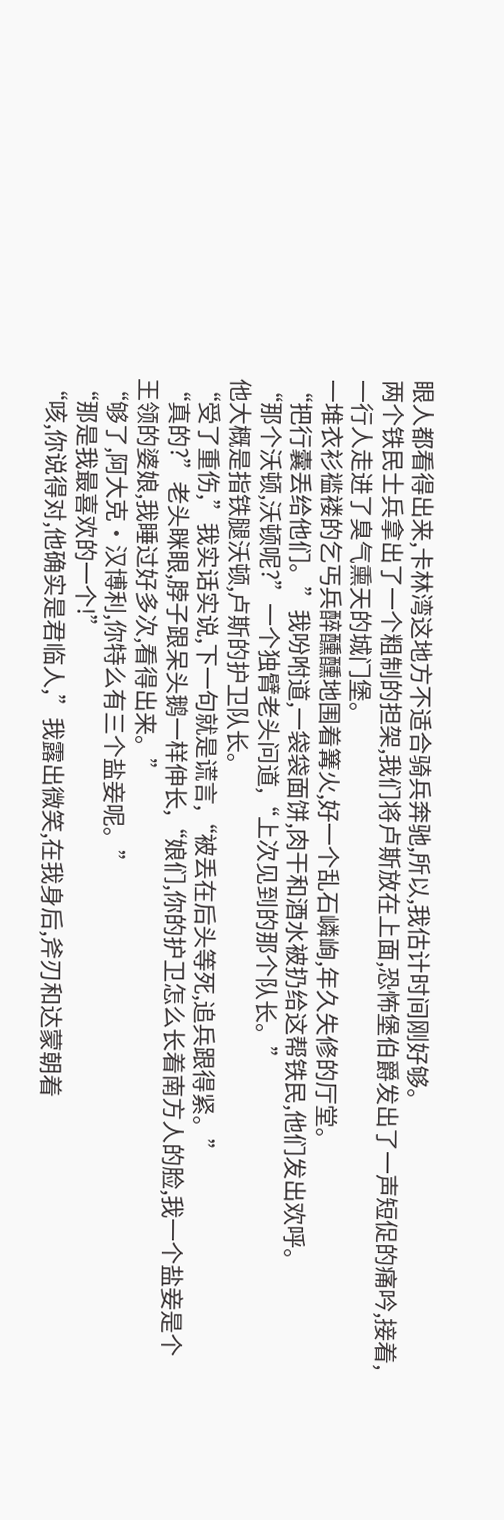眼人都看得出来,卡林湾这地方不适合骑兵奔驰,所以,我估计时间刚好够。
两个铁民士兵拿出了一个粗制的担架,我们将卢斯放在上面,恐怖堡伯爵发出了一声短促的痛吟,接着,一行人走进了臭气熏天的城门堡。
一堆衣衫褴褛的乞丐兵醉醺醺地围着篝火,好一个乱石嶙峋,年久失修的厅堂。
“把行囊丢给他们。”我吩咐道,一袋袋面饼,肉干和酒水被扔给这帮铁民,他们发出欢呼。
“那个沃顿,沃顿呢?”一个独臂老头问道,“上次见到的那个队长。”
他大概是指铁腿沃顿,卢斯的护卫队长。
“受了重伤,”我实话实说,下一句就是谎言,“被丢在后头等死,追兵跟得紧。”
“真的?”老头眯眼,脖子跟呆头鹅一样伸长,“娘们,你的护卫怎么长着南方人的脸,我一个盐妾是个王领的婆娘,我睡过好多次,看得出来。”
“够了,阿大克·汉博利,你特么有三个盐妾呢。”
“那是我最喜欢的一个!”
“咳,你说得对,他确实是君临人,”我露出微笑,在我身后,斧刃和达蒙朝着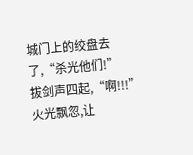城门上的绞盘去了,“杀光他们!”
拔剑声四起,“啊!!!”
火光飘忽,让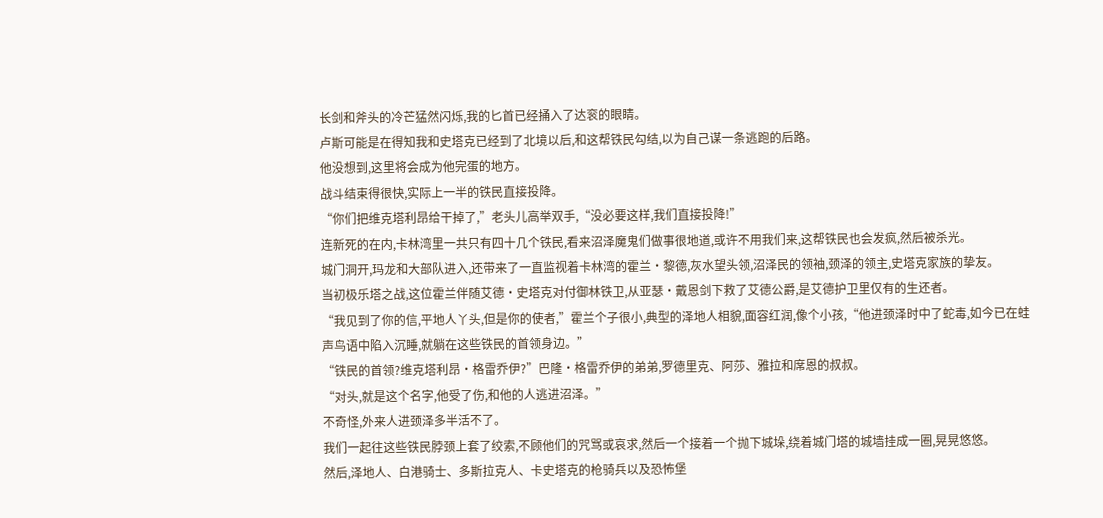长剑和斧头的冷芒猛然闪烁,我的匕首已经捅入了达衮的眼睛。
卢斯可能是在得知我和史塔克已经到了北境以后,和这帮铁民勾结,以为自己谋一条逃跑的后路。
他没想到,这里将会成为他完蛋的地方。
战斗结束得很快,实际上一半的铁民直接投降。
“你们把维克塔利昂给干掉了,”老头儿高举双手,“没必要这样,我们直接投降!”
连新死的在内,卡林湾里一共只有四十几个铁民,看来沼泽魔鬼们做事很地道,或许不用我们来,这帮铁民也会发疯,然后被杀光。
城门洞开,玛龙和大部队进入,还带来了一直监视着卡林湾的霍兰·黎德,灰水望头领,沼泽民的领袖,颈泽的领主,史塔克家族的挚友。
当初极乐塔之战,这位霍兰伴随艾德·史塔克对付御林铁卫,从亚瑟·戴恩剑下救了艾德公爵,是艾德护卫里仅有的生还者。
“我见到了你的信,平地人丫头,但是你的使者,”霍兰个子很小,典型的泽地人相貌,面容红润,像个小孩,“他进颈泽时中了蛇毒,如今已在蛙声鸟语中陷入沉睡,就躺在这些铁民的首领身边。”
“铁民的首领?维克塔利昂·格雷乔伊?”巴隆·格雷乔伊的弟弟,罗德里克、阿莎、雅拉和席恩的叔叔。
“对头,就是这个名字,他受了伤,和他的人逃进沼泽。”
不奇怪,外来人进颈泽多半活不了。
我们一起往这些铁民脖颈上套了绞索,不顾他们的咒骂或哀求,然后一个接着一个抛下城垛,绕着城门塔的城墙挂成一圈,晃晃悠悠。
然后,泽地人、白港骑士、多斯拉克人、卡史塔克的枪骑兵以及恐怖堡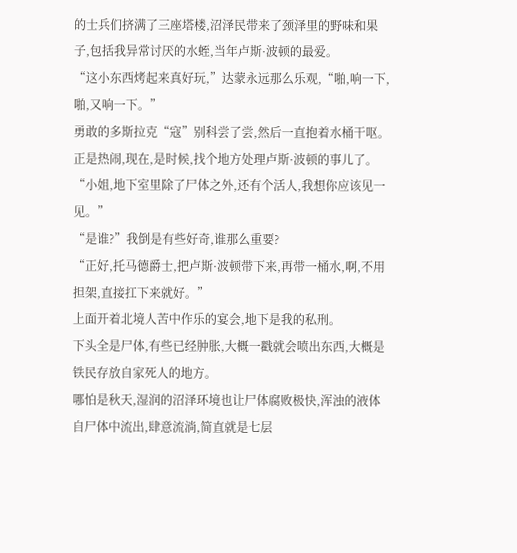的士兵们挤满了三座塔楼,沼泽民带来了颈泽里的野味和果子,包括我异常讨厌的水蛭,当年卢斯·波顿的最爱。
“这小东西烤起来真好玩,”达蒙永远那么乐观,“啪,响一下,啪,又响一下。”
勇敢的多斯拉克“寇”别科尝了尝,然后一直抱着水桶干呕。
正是热闹,现在,是时候,找个地方处理卢斯·波顿的事儿了。
“小姐,地下室里除了尸体之外,还有个活人,我想你应该见一见。”
“是谁?”我倒是有些好奇,谁那么重要?
“正好,托马德爵士,把卢斯·波顿带下来,再带一桶水,啊,不用担架,直接扛下来就好。”
上面开着北境人苦中作乐的宴会,地下是我的私刑。
下头全是尸体,有些已经肿胀,大概一戳就会喷出东西,大概是铁民存放自家死人的地方。
哪怕是秋天,湿润的沼泽环境也让尸体腐败极快,浑浊的液体自尸体中流出,肆意流淌,简直就是七层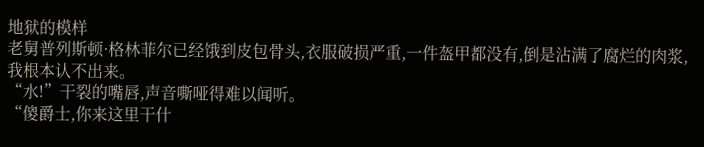地狱的模样
老舅普列斯顿·格林菲尔已经饿到皮包骨头,衣服破损严重,一件盔甲都没有,倒是沾满了腐烂的肉浆,我根本认不出来。
“水!”干裂的嘴唇,声音嘶哑得难以闻听。
“傻爵士,你来这里干什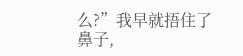么?”我早就捂住了鼻子,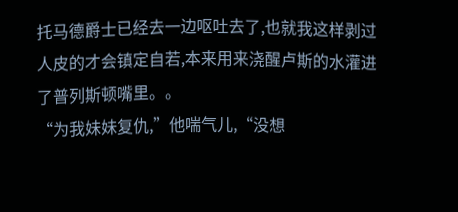托马德爵士已经去一边呕吐去了,也就我这样剥过人皮的才会镇定自若,本来用来浇醒卢斯的水灌进了普列斯顿嘴里。。
“为我妹妹复仇,”他喘气儿,“没想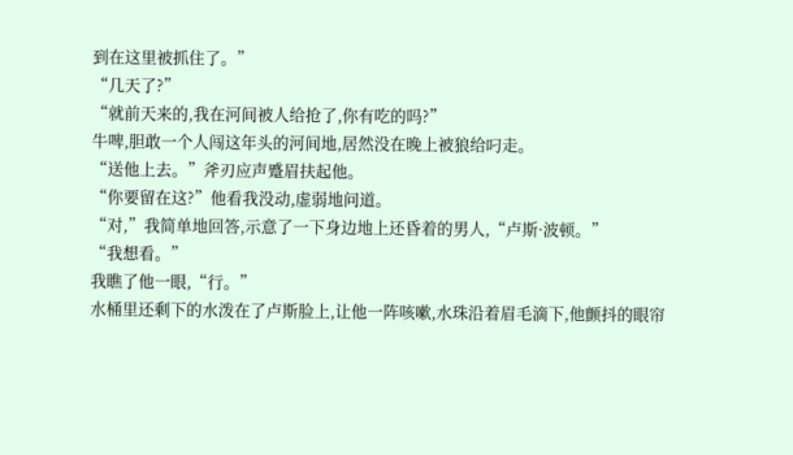到在这里被抓住了。”
“几天了?”
“就前天来的,我在河间被人给抢了,你有吃的吗?”
牛啤,胆敢一个人闯这年头的河间地,居然没在晚上被狼给叼走。
“送他上去。”斧刃应声蹙眉扶起他。
“你要留在这?”他看我没动,虚弱地问道。
“对,”我简单地回答,示意了一下身边地上还昏着的男人,“卢斯·波顿。”
“我想看。”
我瞧了他一眼,“行。”
水桶里还剩下的水泼在了卢斯脸上,让他一阵咳嗽,水珠沿着眉毛滴下,他颤抖的眼帘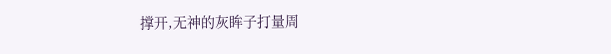撑开,无神的灰眸子打量周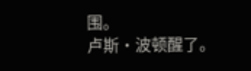围。
卢斯·波顿醒了。